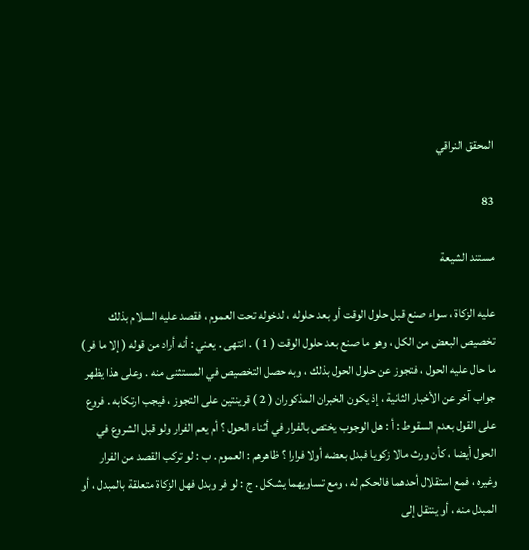المحقق النراقي

83

مستند الشيعة

عليه الزكاة ، سواء صنع قبل حلول الوقت أو بعد حلوله ، لدخوله تحت العموم ، فقصد عليه السلام بذلك تخصيص البعض من الكل ، وهو ما صنع بعد حلول الوقت ( 1 ) . انتهى . يعني : أنه أراد من قوله ( إلا ما فر ) ما حال عليه الحول ، فتجوز عن حلول الحول بذلك ، وبه حصل التخصيص في المستثنى منه . وعلى هذا يظهر جواب آخر عن الأخبار الثانية ، إذ يكون الخبران المذكوران ( 2 ) قرينتين على التجوز ، فيجب ارتكابه . فروع على القول بعدم السقوط : أ : هل الوجوب يختص بالفرار في أثناء الحول ؟ أم يعم الفرار ولو قبل الشروع في الحول أيضا ، كأن ورث مالا زكويا فبدل بعضه أولا فرارا ؟ ظاهرهم : العموم . ب : لو تركب القصد من الفرار وغيره ، فمع استقلال أحدهما فالحكم له ، ومع تساويهما يشكل . ج : لو فر وبدل فهل الزكاة متعلقة بالمبدل ، أو المبدل منه ، أو ينتقل إلى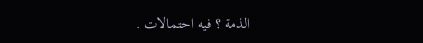الذمة ؟ فيه احتمالات .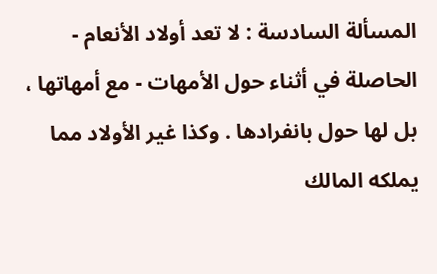المسألة السادسة : لا تعد أولاد الأنعام - الحاصلة في أثناء حول الأمهات - مع أمهاتها ، بل لها حول بانفرادها . وكذا غير الأولاد مما يملكه المالك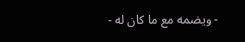- ويضمه مع ما كان له -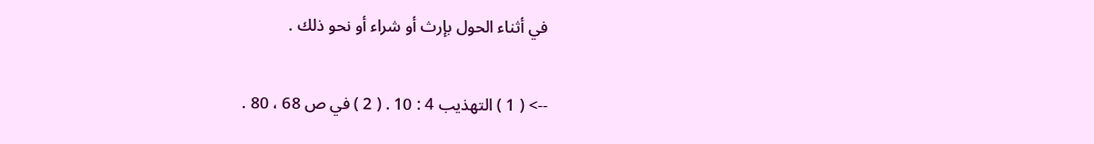في أثناء الحول بإرث أو شراء أو نحو ذلك .

--> ( 1 ) التهذيب 4 : 10 . ( 2 ) في ص 68 ، 80 .